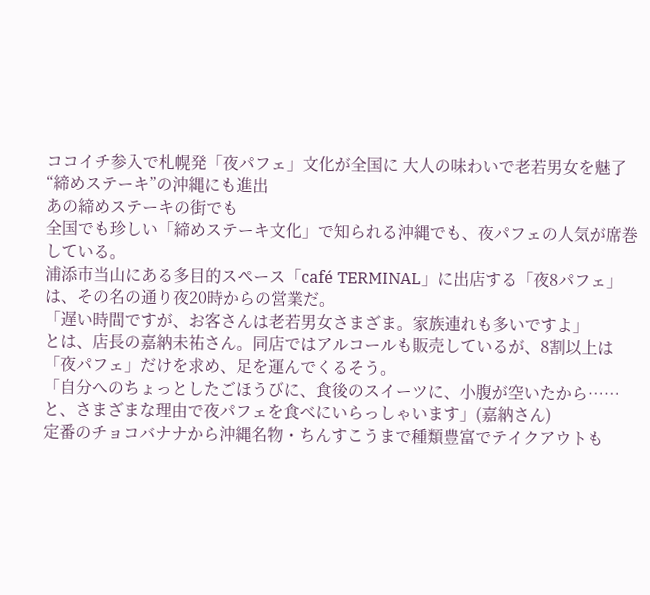ココイチ参入で札幌発「夜パフェ」文化が全国に 大人の味わいで老若男女を魅了 “締めステーキ”の沖縄にも進出
あの締めステーキの街でも
全国でも珍しい「締めステーキ文化」で知られる沖縄でも、夜パフェの人気が席巻している。
浦添市当山にある多目的スペース「café TERMINAL」に出店する「夜8パフェ」は、その名の通り夜20時からの営業だ。
「遅い時間ですが、お客さんは老若男女さまざま。家族連れも多いですよ」
とは、店長の嘉納未祐さん。同店ではアルコールも販売しているが、8割以上は「夜パフェ」だけを求め、足を運んでくるそう。
「自分へのちょっとしたごほうびに、食後のスイーツに、小腹が空いたから……と、さまざまな理由で夜パフェを食べにいらっしゃいます」(嘉納さん)
定番のチョコバナナから沖縄名物・ちんすこうまで種類豊富でテイクアウトも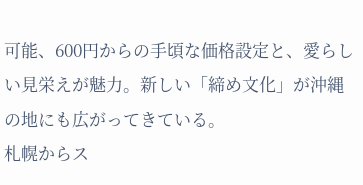可能、600円からの手頃な価格設定と、愛らしい見栄えが魅力。新しい「締め文化」が沖縄の地にも広がってきている。
札幌からス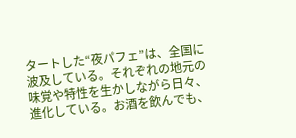タートした“夜パフェ”は、全国に波及している。それぞれの地元の味覚や特性を生かしながら日々、進化している。お酒を飲んでも、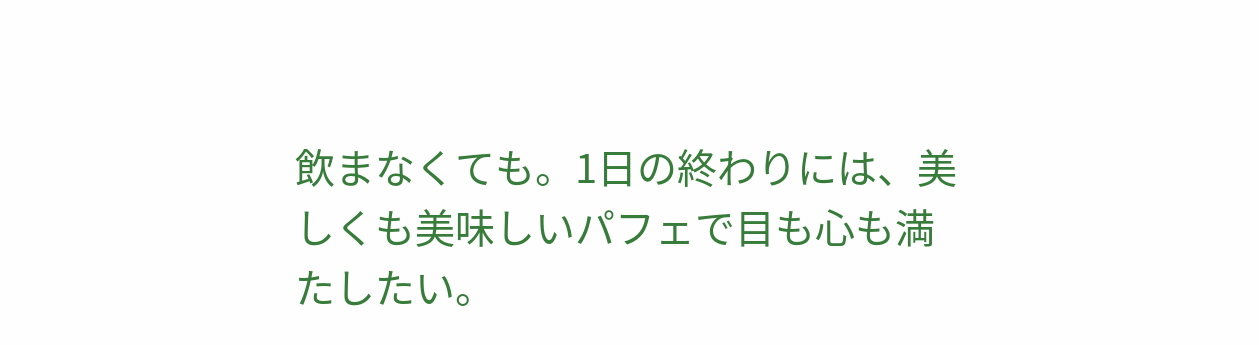飲まなくても。1日の終わりには、美しくも美味しいパフェで目も心も満たしたい。